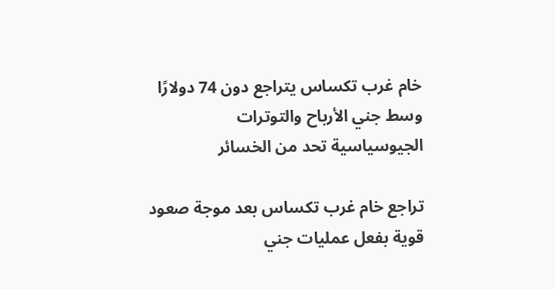خام غرب تكساس يتراجع دون 74 دولارًا وسط جني الأرباح والتوترات الجيوسياسية تحد من الخسائر

تراجع خام غرب تكساس بعد موجة صعود قوية بفعل عمليات جني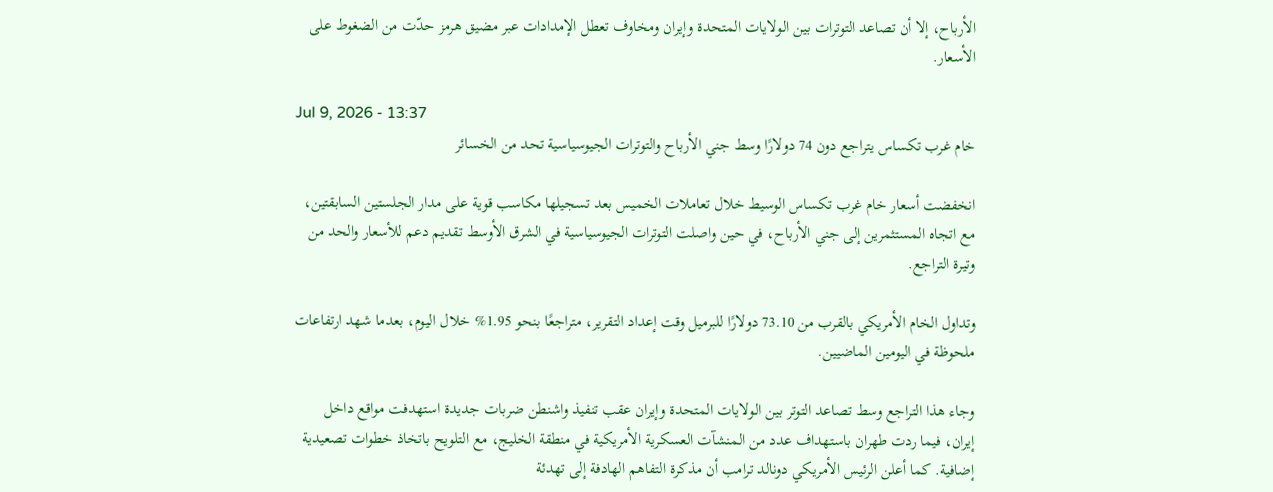الأرباح، إلا أن تصاعد التوترات بين الولايات المتحدة وإيران ومخاوف تعطل الإمدادات عبر مضيق هرمز حدّت من الضغوط على الأسعار.

Jul 9, 2026 - 13:37
خام غرب تكساس يتراجع دون 74 دولارًا وسط جني الأرباح والتوترات الجيوسياسية تحد من الخسائر

انخفضت أسعار خام غرب تكساس الوسيط خلال تعاملات الخميس بعد تسجيلها مكاسب قوية على مدار الجلستين السابقتين، مع اتجاه المستثمرين إلى جني الأرباح، في حين واصلت التوترات الجيوسياسية في الشرق الأوسط تقديم دعم للأسعار والحد من وتيرة التراجع.

وتداول الخام الأمريكي بالقرب من 73.10 دولارًا للبرميل وقت إعداد التقرير، متراجعًا بنحو 1.95% خلال اليوم، بعدما شهد ارتفاعات ملحوظة في اليومين الماضيين.

وجاء هذا التراجع وسط تصاعد التوتر بين الولايات المتحدة وإيران عقب تنفيذ واشنطن ضربات جديدة استهدفت مواقع داخل إيران، فيما ردت طهران باستهداف عدد من المنشآت العسكرية الأمريكية في منطقة الخليج، مع التلويح باتخاذ خطوات تصعيدية إضافية. كما أعلن الرئيس الأمريكي دونالد ترامب أن مذكرة التفاهم الهادفة إلى تهدئة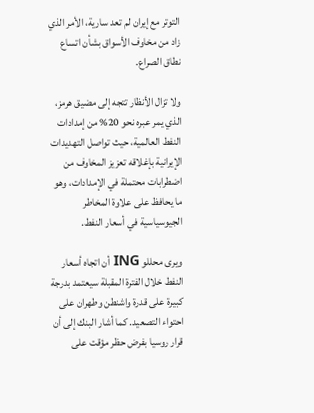التوتر مع إيران لم تعد سارية، الأمر الذي زاد من مخاوف الأسواق بشأن اتساع نطاق الصراع.

ولا تزال الأنظار تتجه إلى مضيق هرمز، الذي يمر عبره نحو 20% من إمدادات النفط العالمية، حيث تواصل التهديدات الإيرانية بإغلاقه تعزيز المخاوف من اضطرابات محتملة في الإمدادات، وهو ما يحافظ على علاوة المخاطر الجيوسياسية في أسعار النفط.

ويرى محللو ING أن اتجاه أسعار النفط خلال الفترة المقبلة سيعتمد بدرجة كبيرة على قدرة واشنطن وطهران على احتواء التصعيد. كما أشار البنك إلى أن قرار روسيا بفرض حظر مؤقت على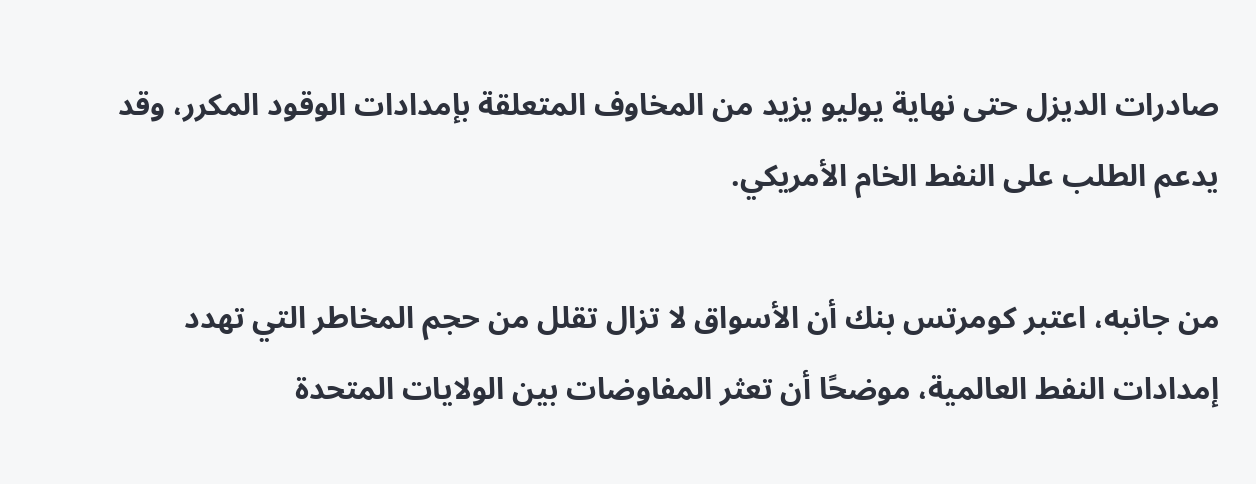صادرات الديزل حتى نهاية يوليو يزيد من المخاوف المتعلقة بإمدادات الوقود المكرر، وقد يدعم الطلب على النفط الخام الأمريكي.

من جانبه، اعتبر كومرتس بنك أن الأسواق لا تزال تقلل من حجم المخاطر التي تهدد إمدادات النفط العالمية، موضحًا أن تعثر المفاوضات بين الولايات المتحدة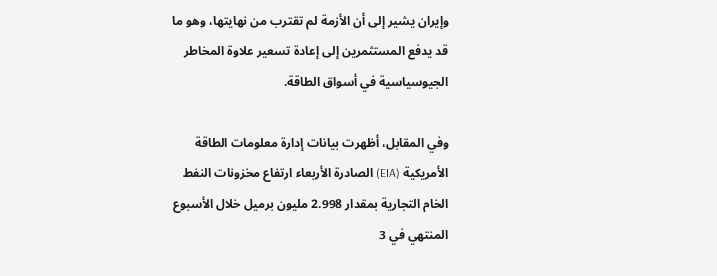وإيران يشير إلى أن الأزمة لم تقترب من نهايتها، وهو ما قد يدفع المستثمرين إلى إعادة تسعير علاوة المخاطر الجيوسياسية في أسواق الطاقة.

وفي المقابل، أظهرت بيانات إدارة معلومات الطاقة الأمريكية (EIA) الصادرة الأربعاء ارتفاع مخزونات النفط الخام التجارية بمقدار 2.998 مليون برميل خلال الأسبوع المنتهي في 3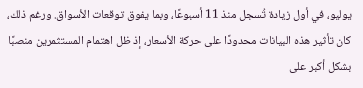يوليو، في أول زيادة تُسجل منذ 11 أسبوعًا، وبما يفوق توقعات الأسواق. ورغم ذلك، كان تأثير هذه البيانات محدودًا على حركة الأسعار، إذ ظل اهتمام المستثمرين منصبًا بشكل أكبر على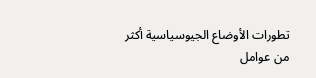تطورات الأوضاع الجيوسياسية أكثر من عوامل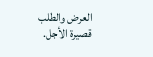العرض والطلب قصيرة الأجل.